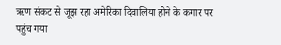ऋण संकट से जूझ रहा अमेरिका दिवालिया होने के कगार पर पहुंच गया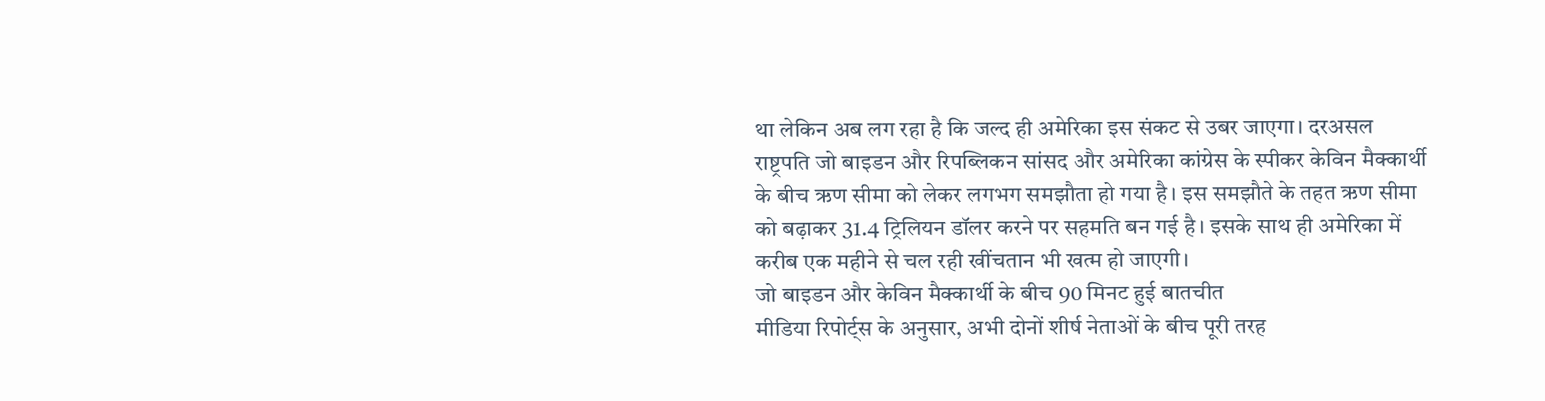था लेकिन अब लग रहा है कि जल्द ही अमेरिका इस संकट से उबर जाएगा। दरअसल राष्ट्रपति जो बाइडन और रिपब्लिकन सांसद और अमेरिका कांग्रेस के स्पीकर केविन मैक्कार्थी के बीच ऋण सीमा को लेकर लगभग समझौता हो गया है। इस समझौते के तहत ऋण सीमा को बढ़ाकर 31.4 ट्रिलियन डॉलर करने पर सहमति बन गई है। इसके साथ ही अमेरिका में करीब एक महीने से चल रही खींचतान भी खत्म हो जाएगी।
जो बाइडन और केविन मैक्कार्थी के बीच 90 मिनट हुई बातचीत
मीडिया रिपोर्ट्स के अनुसार, अभी दोनों शीर्ष नेताओं के बीच पूरी तरह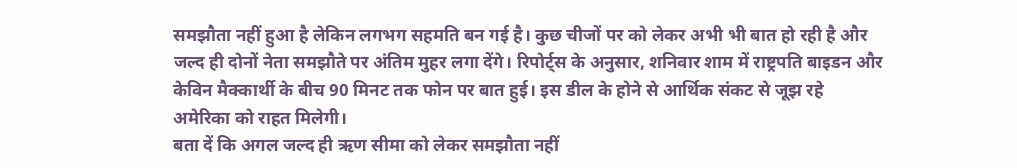समझौता नहीं हुआ है लेकिन लगभग सहमति बन गई है। कुछ चीजों पर को लेकर अभी भी बात हो रही है और जल्द ही दोनों नेता समझौते पर अंतिम मुहर लगा देंगे। रिपोर्ट्स के अनुसार, शनिवार शाम में राष्ट्रपति बाइडन और केविन मैक्कार्थी के बीच 90 मिनट तक फोन पर बात हुई। इस डील के होने से आर्थिक संकट से जूझ रहे अमेरिका को राहत मिलेगी।
बता दें कि अगल जल्द ही ऋण सीमा को लेकर समझौता नहीं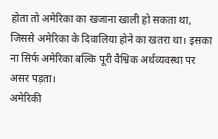होता तो अमेरिका का खजाना खाली हो सकता था, जिससे अमेरिका के दिवालिया होने का खतरा था। इसका ना सिर्फ अमेरिका बल्कि पूरी वैश्विक अर्थव्यवस्था पर असर पड़ता।
अमेरिकी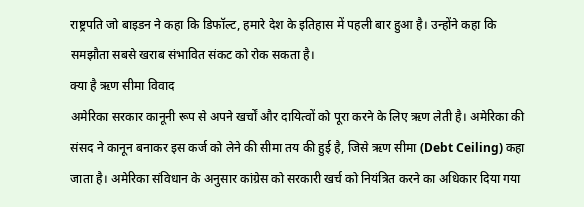राष्ट्रपति जो बाइडन ने कहा कि डिफॉल्ट, हमारे देश के इतिहास में पहली बार हुआ है। उन्होंने कहा कि समझौता सबसे खराब संभावित संकट को रोक सकता है।
क्या है ऋण सीमा विवाद
अमेरिका सरकार कानूनी रूप से अपने खर्चों और दायित्वों को पूरा करने के लिए ऋण लेती है। अमेरिका की संसद ने कानून बनाकर इस कर्ज को लेने की सीमा तय की हुई है, जिसे ऋण सीमा (Debt Ceiling) कहा जाता है। अमेरिका संविधान के अनुसार कांग्रेस को सरकारी खर्च को नियंत्रित करने का अधिकार दिया गया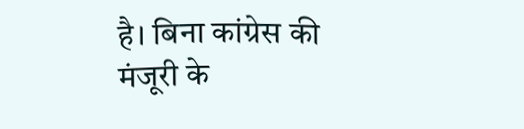है। बिना कांग्रेस की मंजूरी के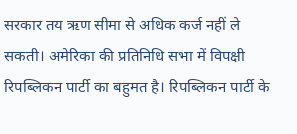सरकार तय ऋण सीमा से अधिक कर्ज नहीं ले सकती। अमेरिका की प्रतिनिधि सभा में विपक्षी रिपब्लिकन पार्टी का बहुमत है। रिपब्लिकन पार्टी के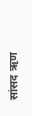सांसद ऋण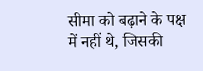सीमा को बढ़ाने के पक्ष में नहीं थे, जिसकी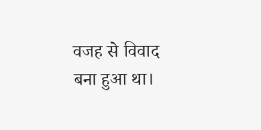वजह से विवाद बना हुआ था।